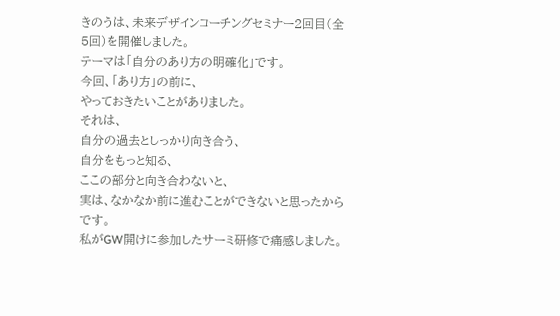きのうは、未来デザインコーチングセミナー2回目(全5回)を開催しました。
テーマは「自分のあり方の明確化」です。
今回、「あり方」の前に、
やっておきたいことがありました。
それは、
自分の過去としっかり向き合う、
自分をもっと知る、
ここの部分と向き合わないと、
実は、なかなか前に進むことができないと思ったからです。
私がGW開けに参加したサーミ研修で痛感しました。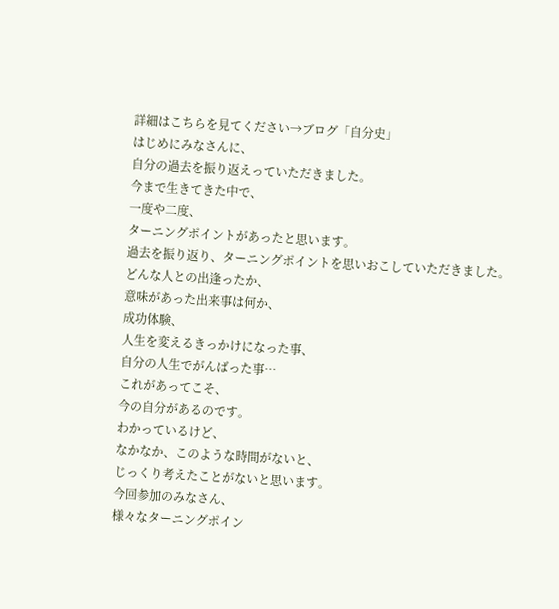詳細はこちらを見てください→ブログ「自分史」
はじめにみなさんに、
自分の過去を振り返えっていただきました。
今まで生きてきた中で、
一度や二度、
ターニングポイントがあったと思います。
過去を振り返り、ターニングポイントを思いおこしていただきました。
どんな人との出逢ったか、
意味があった出来事は何か、
成功体験、
人生を変えるきっかけになった事、
自分の人生でがんばった事…
これがあってこそ、
今の自分があるのです。
わかっているけど、
なかなか、このような時間がないと、
じっくり考えたことがないと思います。
今回参加のみなさん、
様々なターニングポイン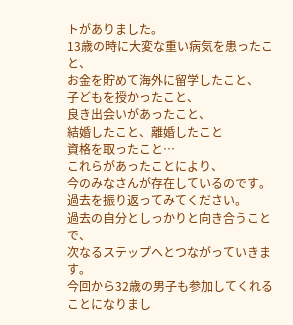トがありました。
13歳の時に大変な重い病気を患ったこと、
お金を貯めて海外に留学したこと、
子どもを授かったこと、
良き出会いがあったこと、
結婚したこと、離婚したこと
資格を取ったこと…
これらがあったことにより、
今のみなさんが存在しているのです。
過去を振り返ってみてください。
過去の自分としっかりと向き合うことで、
次なるステップへとつながっていきます。
今回から32歳の男子も参加してくれることになりまし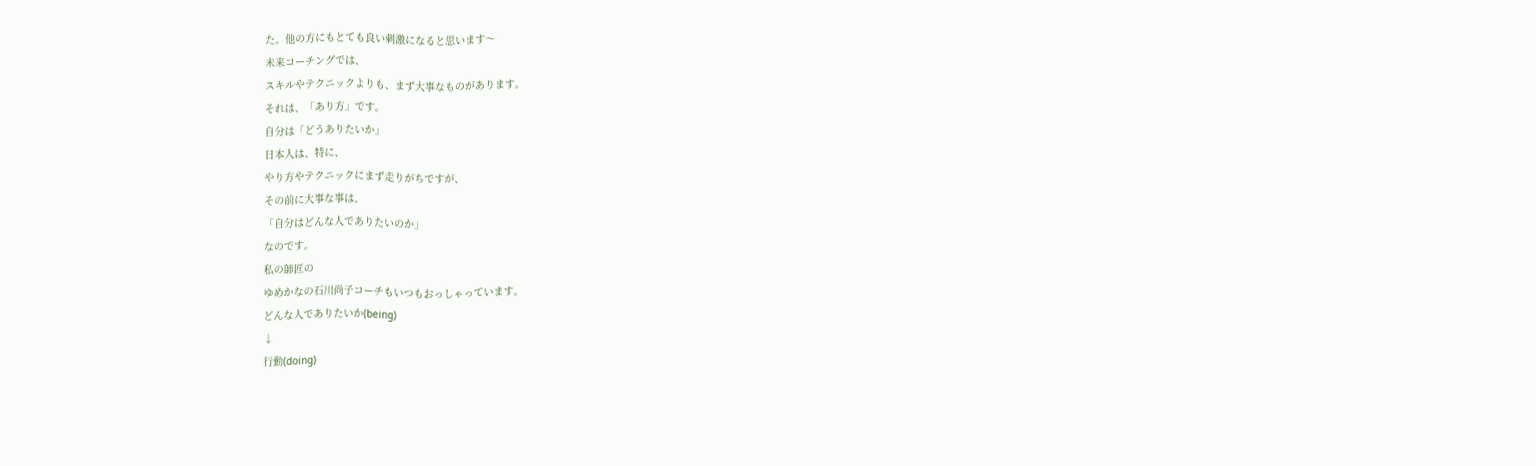た。他の方にもとても良い刺激になると思います〜
未来コーチングでは、
スキルやテクニックよりも、まず大事なものがあります。
それは、「あり方」です。
自分は「どうありたいか」
日本人は、特に、
やり方やテクニックにまず走りがちですが、
その前に大事な事は、
「自分はどんな人でありたいのか」
なのです。
私の師匠の
ゆめかなの石川尚子コーチもいつもおっしゃっています。
どんな人でありたいか(being)
↓
行動(doing)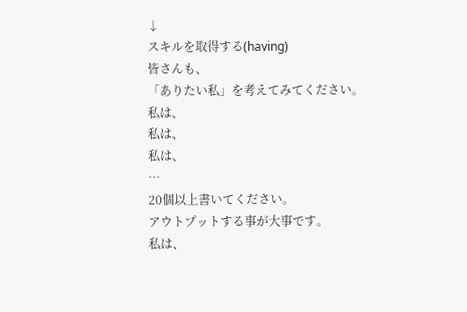↓
スキルを取得する(having)
皆さんも、
「ありたい私」を考えてみてください。
私は、
私は、
私は、
…
20個以上書いてください。
アウトプットする事が大事です。
私は、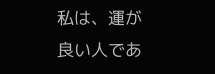私は、運が良い人であ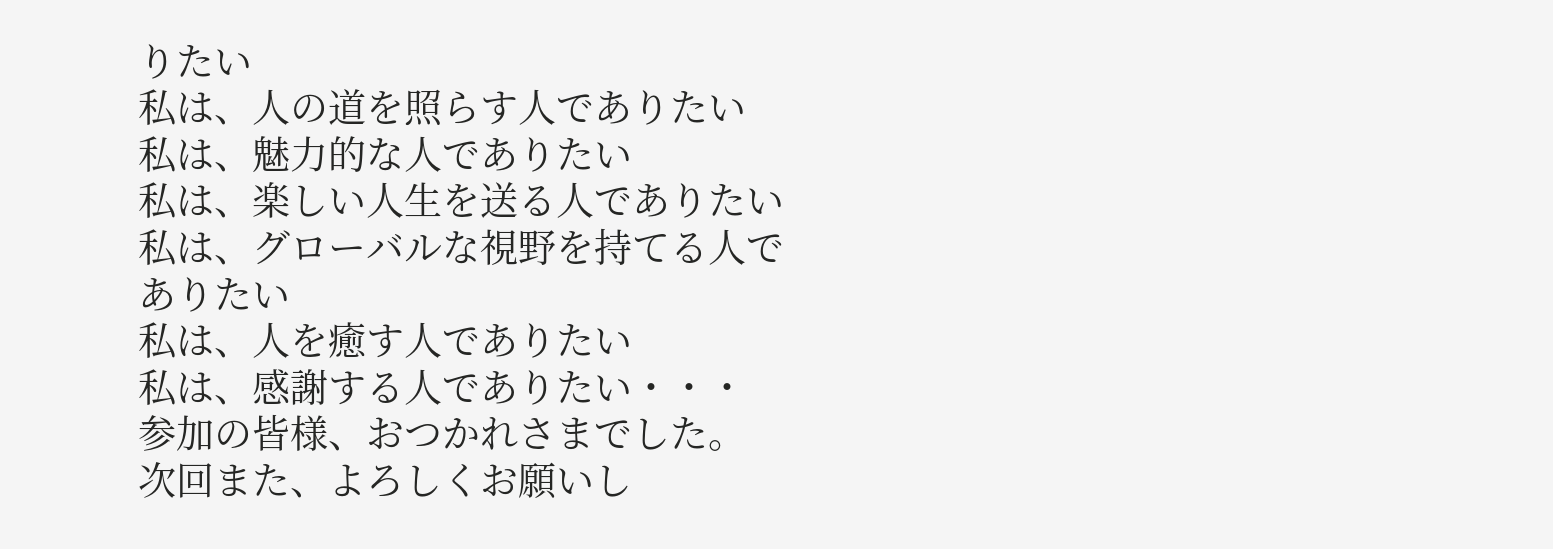りたい
私は、人の道を照らす人でありたい
私は、魅力的な人でありたい
私は、楽しい人生を送る人でありたい
私は、グローバルな視野を持てる人でありたい
私は、人を癒す人でありたい
私は、感謝する人でありたい・・・
参加の皆様、おつかれさまでした。
次回また、よろしくお願いし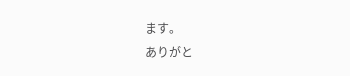ます。
ありがと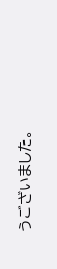うございました。